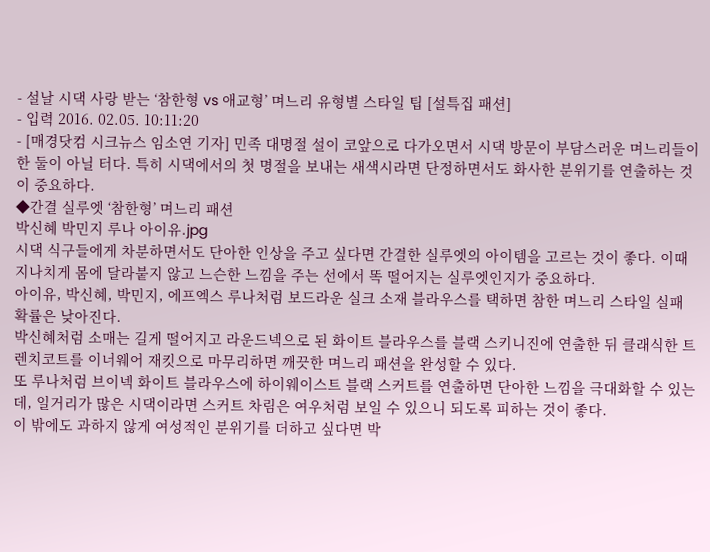- 설날 시댁 사랑 받는 ‘참한형 vs 애교형’ 며느리 유형별 스타일 팁 [설특집 패션]
- 입력 2016. 02.05. 10:11:20
- [매경닷컴 시크뉴스 임소연 기자] 민족 대명절 설이 코앞으로 다가오면서 시댁 방문이 부담스러운 며느리들이 한 둘이 아닐 터다. 특히 시댁에서의 첫 명절을 보내는 새색시라면 단정하면서도 화사한 분위기를 연출하는 것이 중요하다.
◆간결 실루엣 ‘참한형’ 며느리 패션
박신혜 박민지 루나 아이유.jpg
시댁 식구들에게 차분하면서도 단아한 인상을 주고 싶다면 간결한 실루엣의 아이템을 고르는 것이 좋다. 이때 지나치게 몸에 달라붙지 않고 느슨한 느낌을 주는 선에서 똑 떨어지는 실루엣인지가 중요하다.
아이유, 박신혜, 박민지, 에프엑스 루나처럼 보드라운 실크 소재 블라우스를 택하면 참한 며느리 스타일 실패 확률은 낮아진다.
박신혜처럼 소매는 길게 떨어지고 라운드넥으로 된 화이트 블라우스를 블랙 스키니진에 연출한 뒤 클래식한 트렌치코트를 이너웨어 재킷으로 마무리하면 깨끗한 며느리 패션을 완성할 수 있다.
또 루나처럼 브이넥 화이트 블라우스에 하이웨이스트 블랙 스커트를 연출하면 단아한 느낌을 극대화할 수 있는데, 일거리가 많은 시댁이라면 스커트 차림은 여우처럼 보일 수 있으니 되도록 피하는 것이 좋다.
이 밖에도 과하지 않게 여성적인 분위기를 더하고 싶다면 박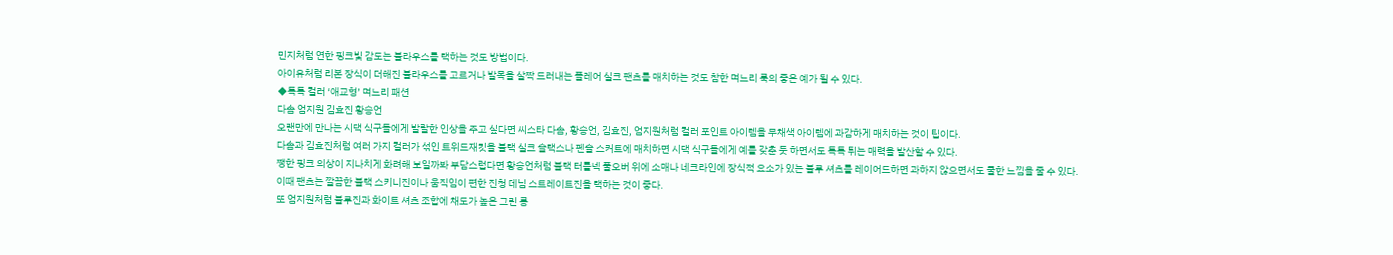민지처럼 연한 핑크빛 감도는 블라우스를 택하는 것도 방법이다.
아이유처럼 리본 장식이 더해진 블라우스를 고르거나 발목을 살짝 드러내는 플레어 실크 팬츠를 매치하는 것도 참한 며느리 룩의 좋은 예가 될 수 있다.
◆톡톡 컬러 ‘애교형’ 며느리 패션
다솜 엄지원 김효진 황승언
오랜만에 만나는 시댁 식구들에게 발랄한 인상을 주고 싶다면 씨스타 다솜, 황승언, 김효진, 엄지원처럼 컬러 포인트 아이템을 무채색 아이템에 과감하게 매치하는 것이 팁이다.
다솜과 김효진처럼 여러 가지 컬러가 섞인 트위드재킷을 블랙 실크 슬랙스나 펜슬 스커트에 매치하면 시댁 식구들에게 예를 갖춘 듯 하면서도 톡톡 튀는 매력을 발산할 수 있다.
쨍한 핑크 의상이 지나치게 화려해 보일까봐 부담스럽다면 황승언처럼 블랙 터틀넥 풀오버 위에 소매나 네크라인에 장식적 요소가 있는 블루 셔츠를 레이어드하면 과하지 않으면서도 쿨한 느낌을 줄 수 있다.
이때 팬츠는 깔끔한 블랙 스키니진이나 움직임이 편한 진청 데님 스트레이트진을 택하는 것이 좋다.
또 엄지원처럼 블루진과 화이트 셔츠 조합에 채도가 높은 그린 롱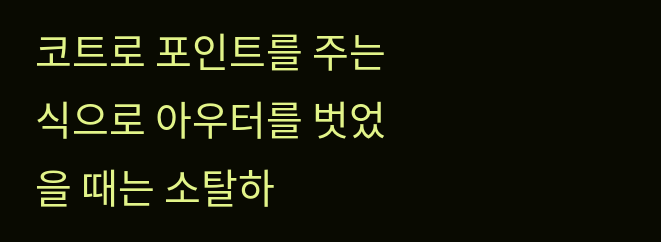코트로 포인트를 주는 식으로 아우터를 벗었을 때는 소탈하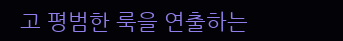고 평범한 룩을 연출하는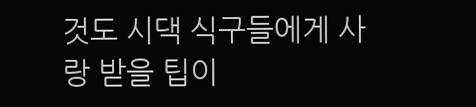것도 시댁 식구들에게 사랑 받을 팁이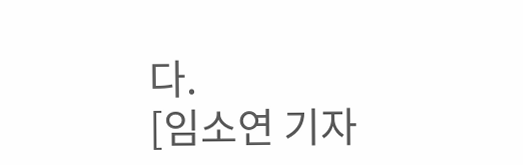다.
[임소연 기자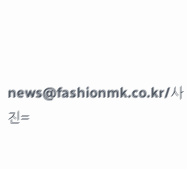news@fashionmk.co.kr/사진=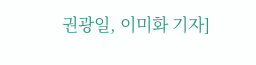권광일, 이미화 기자]